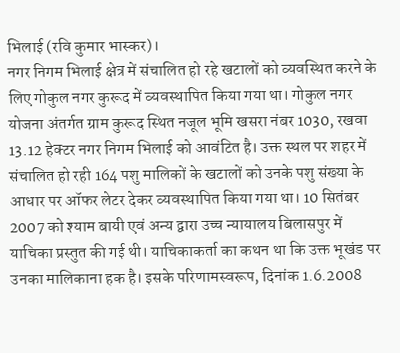भिलाई (रवि कुमार भास्कर)।
नगर निगम भिलाई क्षेत्र में संचालित हो रहे खटालों को व्यवस्थित करने के लिए गोकुल नगर कुरूद में व्यवस्थापित किया गया था। गोकुल नगर योजना अंतर्गत ग्राम कुरूद स्थित नजूल भूमि खसरा नंबर 1030, रखवा 13.12 हेक्टर नगर निगम भिलाई को आवंटित है। उक्त स्थल पर शहर में संचालित हो रही 164 पशु मालिकों के खटालों को उनके पशु संख्या के आधार पर ऑफर लेटर देकर व्यवस्थापित किया गया था। 10 सितंबर 2007 को श्याम बायी एवं अन्य द्वारा उच्च न्यायालय बिलासपुर में याचिका प्रस्तुत की गई थी। याचिकाकर्ता का कथन था कि उक्त भूखंड पर उनका मालिकाना हक है। इसके परिणामस्वरूप, दिनांक 1.6.2008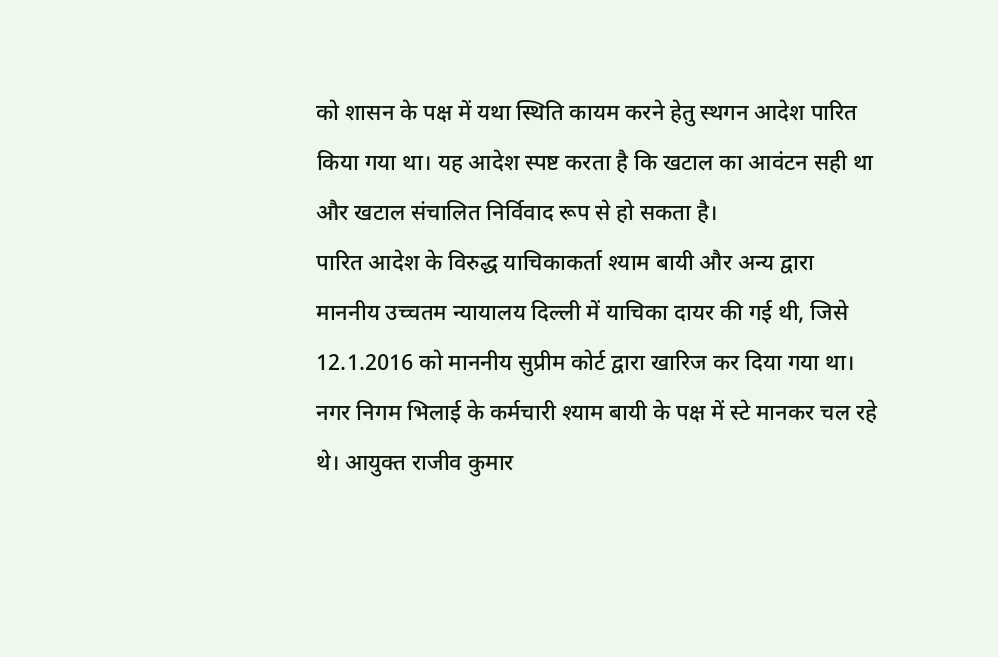को शासन के पक्ष में यथा स्थिति कायम करने हेतु स्थगन आदेश पारित किया गया था। यह आदेश स्पष्ट करता है कि खटाल का आवंटन सही था और खटाल संचालित निर्विवाद रूप से हो सकता है।
पारित आदेश के विरुद्ध याचिकाकर्ता श्याम बायी और अन्य द्वारा माननीय उच्चतम न्यायालय दिल्ली में याचिका दायर की गई थी, जिसे 12.1.2016 को माननीय सुप्रीम कोर्ट द्वारा खारिज कर दिया गया था।
नगर निगम भिलाई के कर्मचारी श्याम बायी के पक्ष में स्टे मानकर चल रहे थे। आयुक्त राजीव कुमार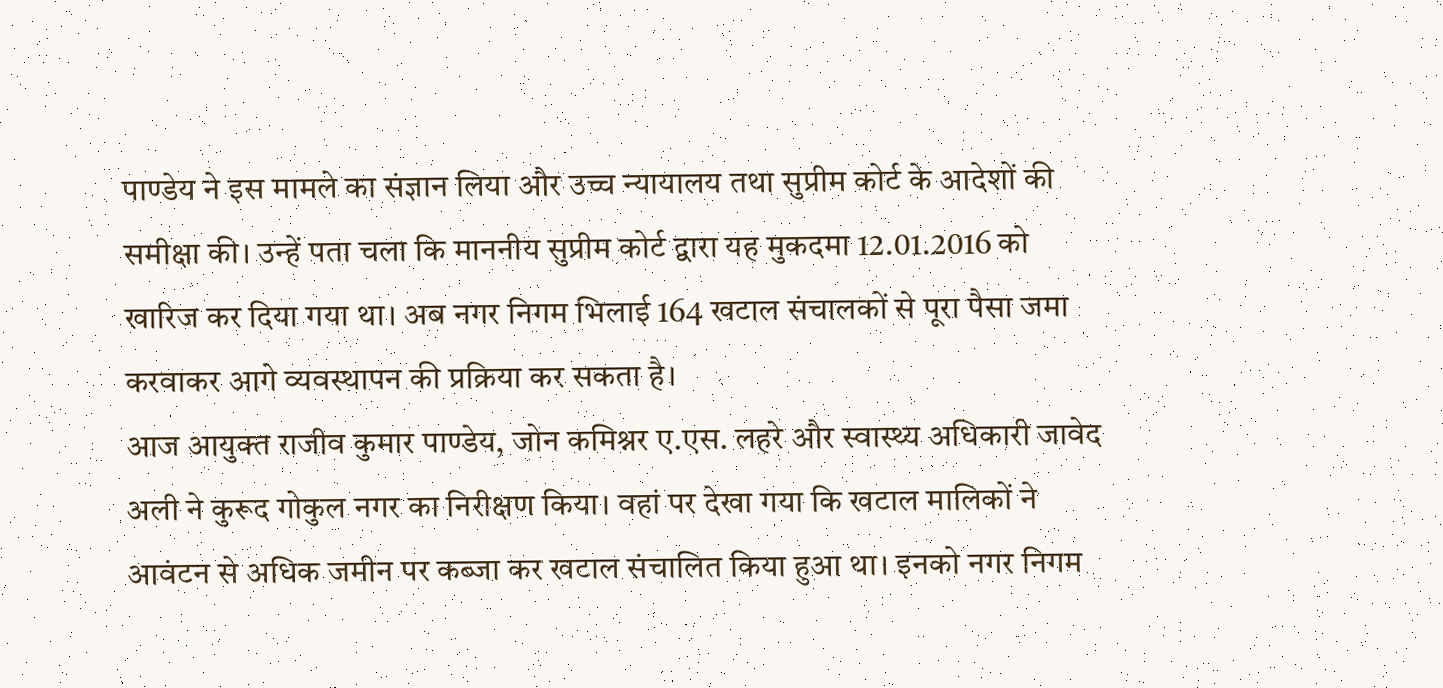पाण्डेय ने इस मामले का संज्ञान लिया और उच्च न्यायालय तथा सुप्रीम कोर्ट के आदेशों की समीक्षा की। उन्हें पता चला कि माननीय सुप्रीम कोर्ट द्वारा यह मुकदमा 12.01.2016 को खारिज कर दिया गया था। अब नगर निगम भिलाई 164 खटाल संचालकों से पूरा पैसा जमा करवाकर आगे व्यवस्थापन की प्रक्रिया कर सकता है।
आज आयुक्त राजीव कुमार पाण्डेय, जोन कमिश्नर ए.एस. लहरे और स्वास्थ्य अधिकारी जावेद अली ने कुरूद गोकुल नगर का निरीक्षण किया। वहां पर देखा गया कि खटाल मालिकों ने आवंटन से अधिक जमीन पर कब्जा कर खटाल संचालित किया हुआ था। इनको नगर निगम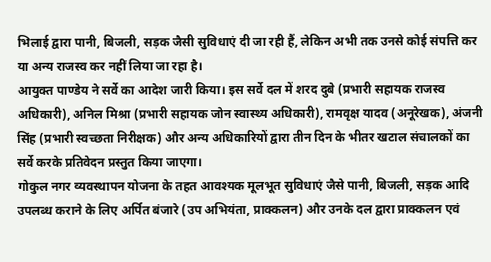भिलाई द्वारा पानी, बिजली, सड़क जैसी सुविधाएं दी जा रही हैं, लेकिन अभी तक उनसे कोई संपत्ति कर या अन्य राजस्व कर नहीं लिया जा रहा है।
आयुक्त पाण्डेय ने सर्वे का आदेश जारी किया। इस सर्वे दल में शरद दुबे (प्रभारी सहायक राजस्व अधिकारी), अनिल मिश्रा (प्रभारी सहायक जोन स्वास्थ्य अधिकारी), रामवृक्ष यादव (अनूरेखक), अंजनी सिंह (प्रभारी स्वच्छता निरीक्षक) और अन्य अधिकारियों द्वारा तीन दिन के भीतर खटाल संचालकों का सर्वे करके प्रतिवेदन प्रस्तुत किया जाएगा।
गोकुल नगर व्यवस्थापन योजना के तहत आवश्यक मूलभूत सुविधाएं जैसे पानी, बिजली, सड़क आदि उपलब्ध कराने के लिए अर्पित बंजारे (उप अभियंता, प्राक्कलन) और उनके दल द्वारा प्राक्कलन एवं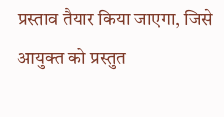प्रस्ताव तैयार किया जाएगा, जिसे आयुक्त को प्रस्तुत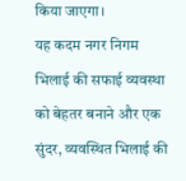किया जाएगा।
यह कदम नगर निगम भिलाई की सफाई व्यवस्था को बेहतर बनाने और एक सुंदर, व्यवस्थित भिलाई की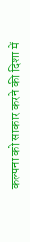कल्पना को साकार करने की दिशा में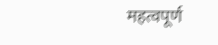महत्वपूर्ण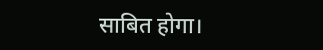साबित होगा।